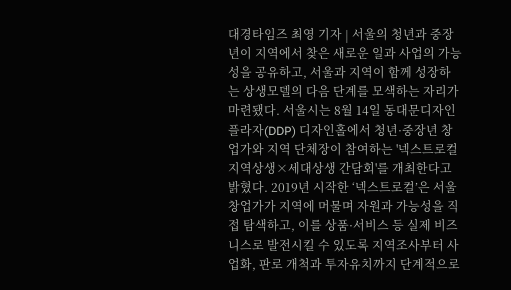대경타임즈 최영 기자 | 서울의 청년과 중장년이 지역에서 찾은 새로운 일과 사업의 가능성을 공유하고, 서울과 지역이 함께 성장하는 상생모델의 다음 단계를 모색하는 자리가 마련됐다. 서울시는 8월 14일 동대문디자인플라자(DDP) 디자인홀에서 청년·중장년 창업가와 지역 단체장이 참여하는 '넥스트로컬 지역상생×세대상생 간담회'를 개최한다고 밝혔다. 2019년 시작한 ‘넥스트로컬’은 서울 창업가가 지역에 머물며 자원과 가능성을 직접 탐색하고, 이를 상품·서비스 등 실제 비즈니스로 발전시킬 수 있도록 지역조사부터 사업화, 판로 개척과 투자유치까지 단계적으로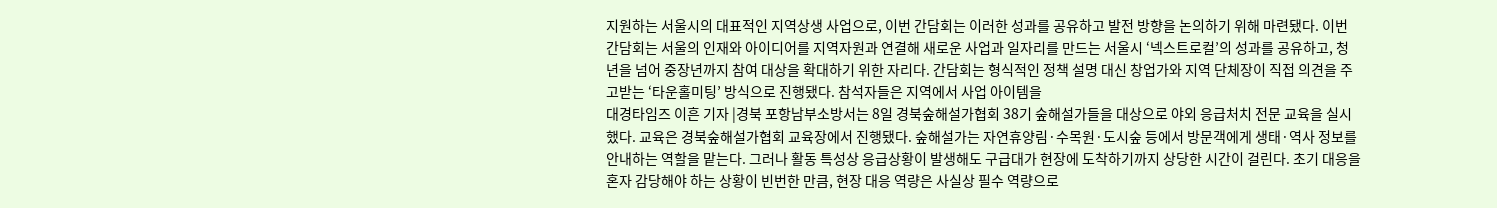지원하는 서울시의 대표적인 지역상생 사업으로, 이번 간담회는 이러한 성과를 공유하고 발전 방향을 논의하기 위해 마련됐다. 이번 간담회는 서울의 인재와 아이디어를 지역자원과 연결해 새로운 사업과 일자리를 만드는 서울시 ‘넥스트로컬’의 성과를 공유하고, 청년을 넘어 중장년까지 참여 대상을 확대하기 위한 자리다. 간담회는 형식적인 정책 설명 대신 창업가와 지역 단체장이 직접 의견을 주고받는 ‘타운홀미팅’ 방식으로 진행됐다. 참석자들은 지역에서 사업 아이템을
대경타임즈 이흔 기자 |경북 포항남부소방서는 8일 경북숲해설가협회 38기 숲해설가들을 대상으로 야외 응급처치 전문 교육을 실시했다. 교육은 경북숲해설가협회 교육장에서 진행됐다. 숲해설가는 자연휴양림·수목원·도시숲 등에서 방문객에게 생태·역사 정보를 안내하는 역할을 맡는다. 그러나 활동 특성상 응급상황이 발생해도 구급대가 현장에 도착하기까지 상당한 시간이 걸린다. 초기 대응을 혼자 감당해야 하는 상황이 빈번한 만큼, 현장 대응 역량은 사실상 필수 역량으로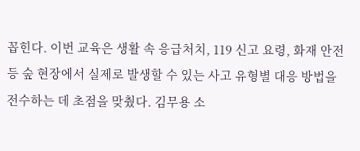꼽힌다. 이번 교육은 생활 속 응급처치, 119 신고 요령, 화재 안전 등 숲 현장에서 실제로 발생할 수 있는 사고 유형별 대응 방법을 전수하는 데 초점을 맞췄다. 김무용 소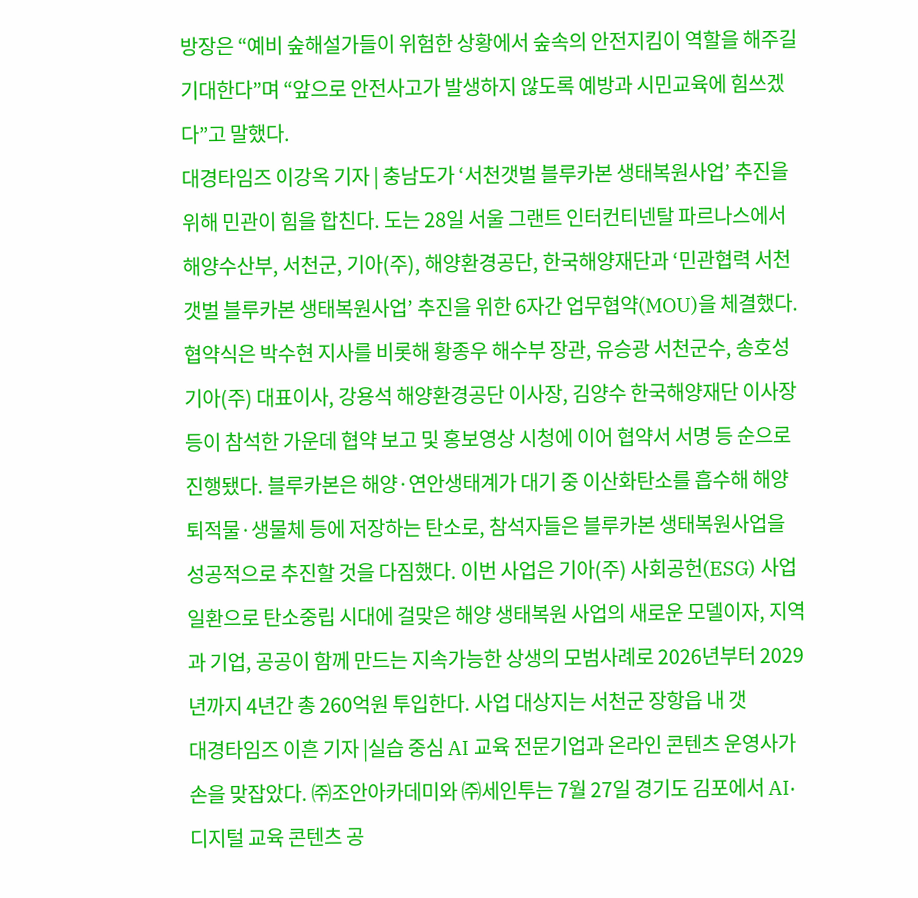방장은 “예비 숲해설가들이 위험한 상황에서 숲속의 안전지킴이 역할을 해주길 기대한다”며 “앞으로 안전사고가 발생하지 않도록 예방과 시민교육에 힘쓰겠다”고 말했다.
대경타임즈 이강옥 기자 | 충남도가 ‘서천갯벌 블루카본 생태복원사업’ 추진을 위해 민관이 힘을 합친다. 도는 28일 서울 그랜트 인터컨티넨탈 파르나스에서 해양수산부, 서천군, 기아(주), 해양환경공단, 한국해양재단과 ‘민관협력 서천갯벌 블루카본 생태복원사업’ 추진을 위한 6자간 업무협약(MOU)을 체결했다. 협약식은 박수현 지사를 비롯해 황종우 해수부 장관, 유승광 서천군수, 송호성 기아(주) 대표이사, 강용석 해양환경공단 이사장, 김양수 한국해양재단 이사장 등이 참석한 가운데 협약 보고 및 홍보영상 시청에 이어 협약서 서명 등 순으로 진행됐다. 블루카본은 해양·연안생태계가 대기 중 이산화탄소를 흡수해 해양 퇴적물·생물체 등에 저장하는 탄소로, 참석자들은 블루카본 생태복원사업을 성공적으로 추진할 것을 다짐했다. 이번 사업은 기아(주) 사회공헌(ESG) 사업 일환으로 탄소중립 시대에 걸맞은 해양 생태복원 사업의 새로운 모델이자, 지역과 기업, 공공이 함께 만드는 지속가능한 상생의 모범사례로 2026년부터 2029년까지 4년간 총 260억원 투입한다. 사업 대상지는 서천군 장항읍 내 갯
대경타임즈 이흔 기자 |실습 중심 AI 교육 전문기업과 온라인 콘텐츠 운영사가 손을 맞잡았다. ㈜조안아카데미와 ㈜세인투는 7월 27일 경기도 김포에서 AI·디지털 교육 콘텐츠 공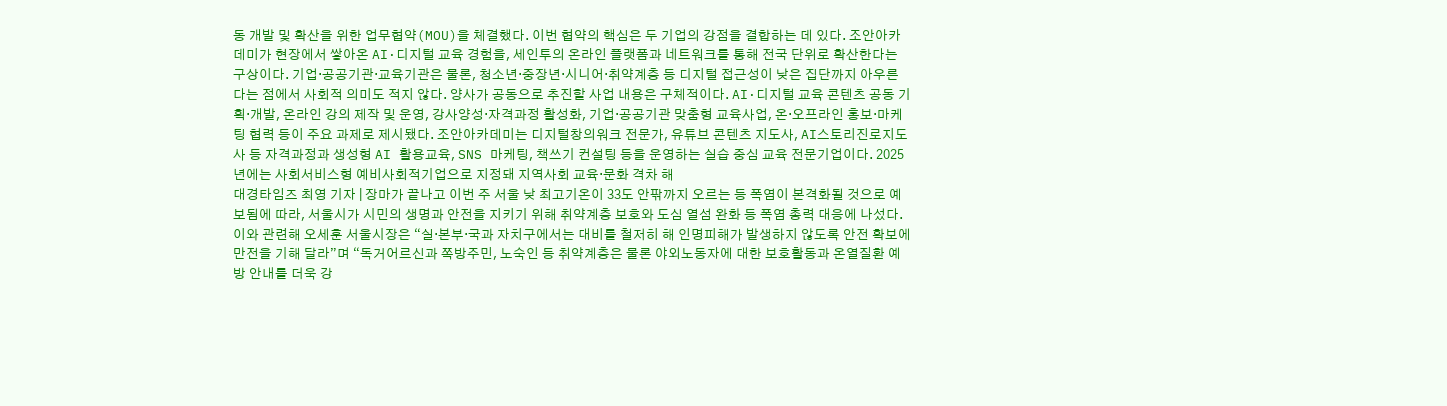동 개발 및 확산을 위한 업무협약(MOU)을 체결했다. 이번 협약의 핵심은 두 기업의 강점을 결합하는 데 있다. 조안아카데미가 현장에서 쌓아온 AI·디지털 교육 경험을, 세인투의 온라인 플랫폼과 네트워크를 통해 전국 단위로 확산한다는 구상이다. 기업·공공기관·교육기관은 물론, 청소년·중장년·시니어·취약계층 등 디지털 접근성이 낮은 집단까지 아우른다는 점에서 사회적 의미도 적지 않다. 양사가 공동으로 추진할 사업 내용은 구체적이다. AI·디지털 교육 콘텐츠 공동 기획·개발, 온라인 강의 제작 및 운영, 강사양성·자격과정 활성화, 기업·공공기관 맞춤형 교육사업, 온·오프라인 홍보·마케팅 협력 등이 주요 과제로 제시됐다. 조안아카데미는 디지털창의워크 전문가, 유튜브 콘텐츠 지도사, AI스토리진로지도사 등 자격과정과 생성형 AI 활용교육, SNS 마케팅, 책쓰기 컨설팅 등을 운영하는 실습 중심 교육 전문기업이다. 2025년에는 사회서비스형 예비사회적기업으로 지정돼 지역사회 교육·문화 격차 해
대경타임즈 최영 기자 | 장마가 끝나고 이번 주 서울 낮 최고기온이 33도 안팎까지 오르는 등 폭염이 본격화될 것으로 예보됨에 따라, 서울시가 시민의 생명과 안전을 지키기 위해 취약계층 보호와 도심 열섬 완화 등 폭염 총력 대응에 나섰다. 이와 관련해 오세훈 서울시장은 “실·본부·국과 자치구에서는 대비를 철저히 해 인명피해가 발생하지 않도록 안전 확보에 만전을 기해 달라”며 “독거어르신과 쪽방주민, 노숙인 등 취약계층은 물론 야외노동자에 대한 보호활동과 온열질환 예방 안내를 더욱 강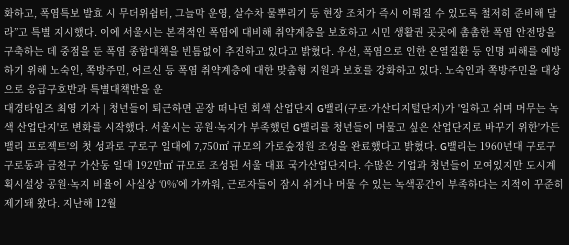화하고, 폭염특보 발효 시 무더위쉼터, 그늘막 운영, 살수차 물뿌리기 등 현장 조치가 즉시 이뤄질 수 있도록 철저히 준비해 달라”고 특별 지시했다. 이에 서울시는 본격적인 폭염에 대비해 취약계층을 보호하고 시민 생활권 곳곳에 촘촘한 폭염 안전망을 구축하는 데 중점을 둔 폭염 종합대책을 빈틈없이 추진하고 있다고 밝혔다. 우선, 폭염으로 인한 온열질환 등 인명 피해를 예방하기 위해 노숙인, 쪽방주민, 어르신 등 폭염 취약계층에 대한 맞춤형 지원과 보호를 강화하고 있다. 노숙인과 쪽방주민을 대상으로 응급구호반과 특별대책반을 운
대경타임즈 최영 기자 | 청년들이 퇴근하면 곧장 떠나던 회색 산업단지 G밸리(구로·가산디지털단지)가 '일하고 쉬며 머무는 녹색 산업단지'로 변화를 시작했다. 서울시는 공원·녹지가 부족했던 G밸리를 청년들이 머물고 싶은 산업단지로 바꾸기 위한'가든밸리 프로젝트'의 첫 성과로 구로구 일대에 7,750㎡ 규모의 가로숲정원 조성을 완료했다고 밝혔다. G밸리는 1960년대 구로구 구로동과 금천구 가산동 일대 192만㎡ 규모로 조성된 서울 대표 국가산업단지다. 수많은 기업과 청년들이 모여있지만 도시계획시설상 공원·녹지 비율이 사실상 ‘0%’에 가까워, 근로자들이 잠시 쉬거나 머물 수 있는 녹색공간이 부족하다는 지적이 꾸준히 제기돼 왔다. 지난해 12월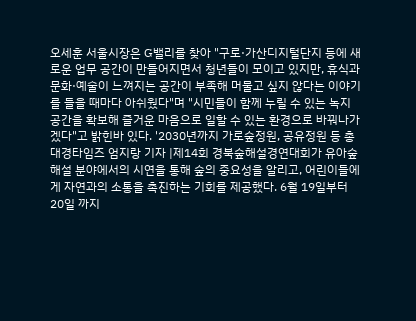오세훈 서울시장은 G밸리를 찾아 "구로·가산디지털단지 등에 새로운 업무 공간이 만들어지면서 청년들이 모이고 있지만, 휴식과 문화·예술이 느껴지는 공간이 부족해 머물고 싶지 않다는 이야기를 들을 때마다 아쉬웠다"며 "시민들이 함께 누릴 수 있는 녹지공간을 확보해 즐거운 마음으로 일할 수 있는 환경으로 바꿔나가겠다"고 밝힌바 있다. '2030년까지 가로숲정원, 공유정원 등 총
대경타임즈 엄지랑 기자 |제14회 경북숲해설경연대회가 유아숲 해설 분야에서의 시연을 통해 숲의 중요성을 알리고, 어린이들에게 자연과의 소통을 촉진하는 기회를 제공했다. 6월 19일부터 20일 까지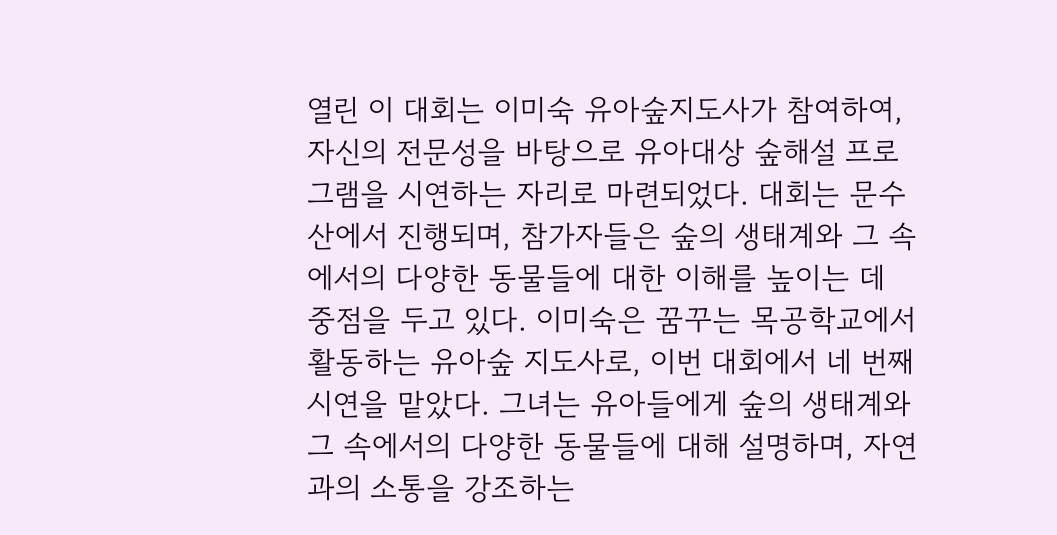열린 이 대회는 이미숙 유아숲지도사가 참여하여, 자신의 전문성을 바탕으로 유아대상 숲해설 프로그램을 시연하는 자리로 마련되었다. 대회는 문수산에서 진행되며, 참가자들은 숲의 생태계와 그 속에서의 다양한 동물들에 대한 이해를 높이는 데 중점을 두고 있다. 이미숙은 꿈꾸는 목공학교에서 활동하는 유아숲 지도사로, 이번 대회에서 네 번째 시연을 맡았다. 그녀는 유아들에게 숲의 생태계와 그 속에서의 다양한 동물들에 대해 설명하며, 자연과의 소통을 강조하는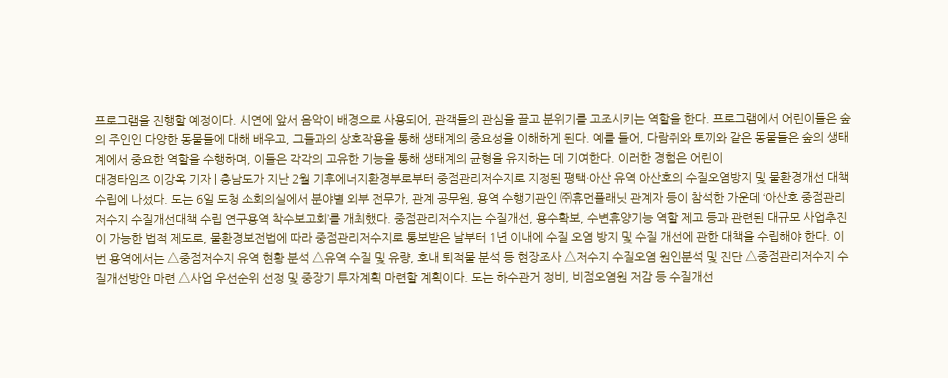프로그램을 진행할 예정이다. 시연에 앞서 음악이 배경으로 사용되어, 관객들의 관심을 끌고 분위기를 고조시키는 역할을 한다. 프로그램에서 어린이들은 숲의 주인인 다양한 동물들에 대해 배우고, 그들과의 상호작용을 통해 생태계의 중요성을 이해하게 된다. 예를 들어, 다람쥐와 토끼와 같은 동물들은 숲의 생태계에서 중요한 역할을 수행하며, 이들은 각각의 고유한 기능을 통해 생태계의 균형을 유지하는 데 기여한다. 이러한 경험은 어린이
대경타임즈 이강옥 기자 | 충남도가 지난 2월 기후에너지환경부로부터 중점관리저수지로 지정된 평택·아산 유역 아산호의 수질오염방지 및 물환경개선 대책 수립에 나섰다. 도는 6일 도청 소회의실에서 분야별 외부 전무가, 관계 공무원, 용역 수행기관인 ㈜휴먼플래닛 관계자 등이 참석한 가운데 ‘아산호 중점관리저수지 수질개선대책 수립 연구용역 착수보고회’를 개최했다. 중점관리저수지는 수질개선, 용수확보, 수변휴양기능 역할 제고 등과 관련된 대규모 사업추진이 가능한 법적 제도로, 물환경보전법에 따라 중점관리저수지로 통보받은 날부터 1년 이내에 수질 오염 방지 및 수질 개선에 관한 대책을 수립해야 한다. 이번 용역에서는 △중점저수지 유역 현황 분석 △유역 수질 및 유량, 호내 퇴적물 분석 등 현장조사 △저수지 수질오염 원인분석 및 진단 △중점관리저수지 수질개선방안 마련 △사업 우선순위 선정 및 중장기 투자계획 마련할 계획이다. 도는 하수관거 정비, 비점오염원 저감 등 수질개선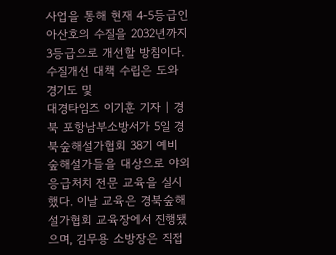사업을 통해 현재 4-5등급인 아산호의 수질을 2032년까지 3등급으로 개선할 방침이다. 수질개선 대책 수립은 도와 경기도 및
대경타임즈 이기훈 기자 | 경북 포항남부소방서가 5일 경북숲해설가협회 38기 예비 숲해설가들을 대상으로 야외 응급처치 전문 교육을 실시했다. 이날 교육은 경북숲해설가협회 교육장에서 진행됐으며, 김무용 소방장은 직접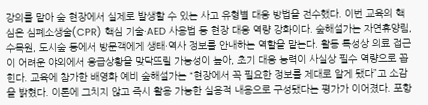강의를 맡아 숲 현장에서 실제로 발생할 수 있는 사고 유형별 대응 방법을 전수했다. 이번 교육의 핵심은 심폐소생술(CPR) 핵심 기술·AED 사용법 등 현장 대응 역량 강화이다. 숲해설가는 자연휴양림, 수목원, 도시숲 등에서 방문객에게 생태·역사 정보를 안내하는 역할을 맡는다. 활동 특성상 의료 접근이 어려운 야외에서 응급상황을 맞닥뜨릴 가능성이 높아, 초기 대응 능력이 사실상 필수 역량으로 꼽힌다. 교육에 참가한 배영화 예비 숲해설가는 “현장에서 꼭 필요한 정보를 제대로 알게 됐다”고 소감을 밝혔다. 이론에 그치지 않고 즉시 활용 가능한 실용적 내용으로 구성됐다는 평가가 이어졌다. 포항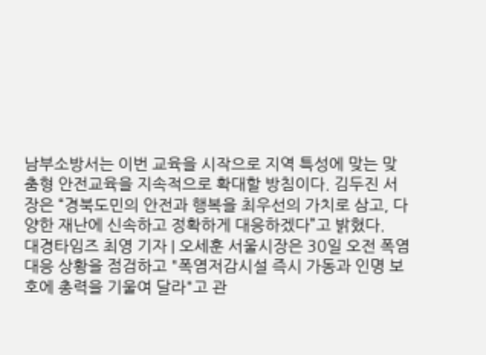남부소방서는 이번 교육을 시작으로 지역 특성에 맞는 맞춤형 안전교육을 지속적으로 확대할 방침이다. 김두진 서장은 “경북도민의 안전과 행복을 최우선의 가치로 삼고, 다양한 재난에 신속하고 정확하게 대응하겠다”고 밝혔다.
대경타임즈 최영 기자 | 오세훈 서울시장은 30일 오전 폭염 대응 상황을 점검하고 "폭염저감시설 즉시 가동과 인명 보호에 총력을 기울여 달라"고 관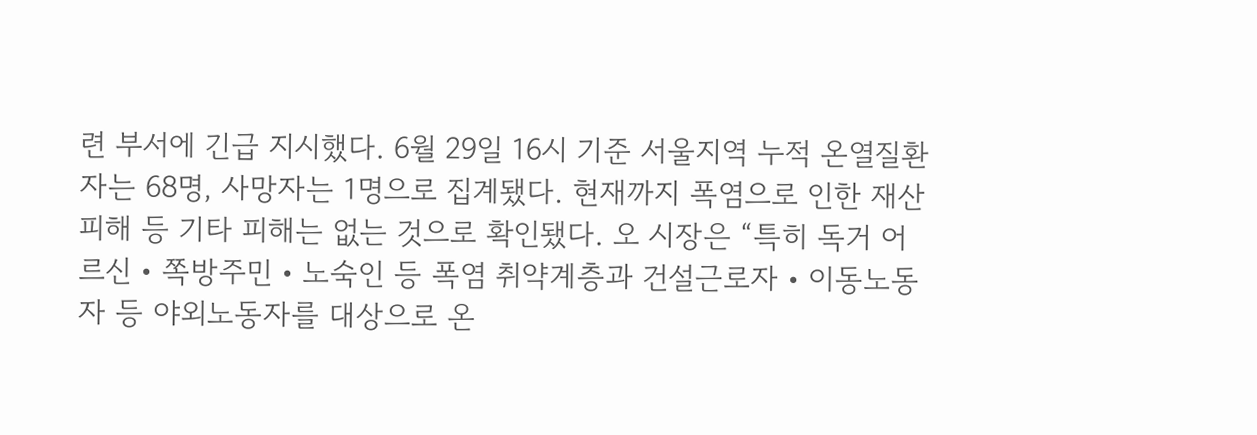련 부서에 긴급 지시했다. 6월 29일 16시 기준 서울지역 누적 온열질환자는 68명, 사망자는 1명으로 집계됐다. 현재까지 폭염으로 인한 재산 피해 등 기타 피해는 없는 것으로 확인됐다. 오 시장은 “특히 독거 어르신‧쪽방주민‧노숙인 등 폭염 취약계층과 건설근로자‧이동노동자 등 야외노동자를 대상으로 온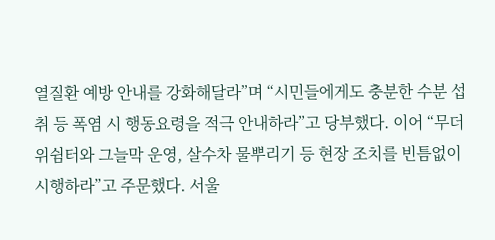열질환 예방 안내를 강화해달라”며 “시민들에게도 충분한 수분 섭취 등 폭염 시 행동요령을 적극 안내하라”고 당부했다. 이어 “무더위쉼터와 그늘막 운영, 살수차 물뿌리기 등 현장 조치를 빈틈없이 시행하라”고 주문했다. 서울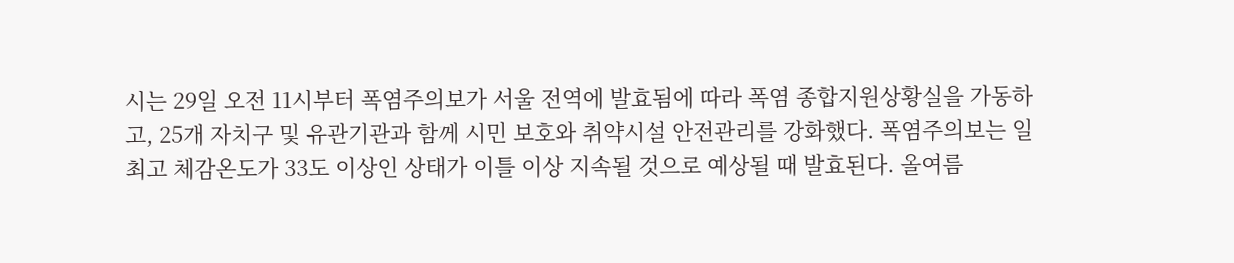시는 29일 오전 11시부터 폭염주의보가 서울 전역에 발효됨에 따라 폭염 종합지원상황실을 가동하고, 25개 자치구 및 유관기관과 함께 시민 보호와 취약시설 안전관리를 강화했다. 폭염주의보는 일 최고 체감온도가 33도 이상인 상태가 이틀 이상 지속될 것으로 예상될 때 발효된다. 올여름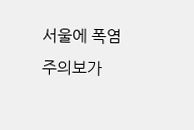서울에 폭염주의보가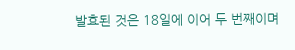발효된 것은 18일에 이어 두 번째이며